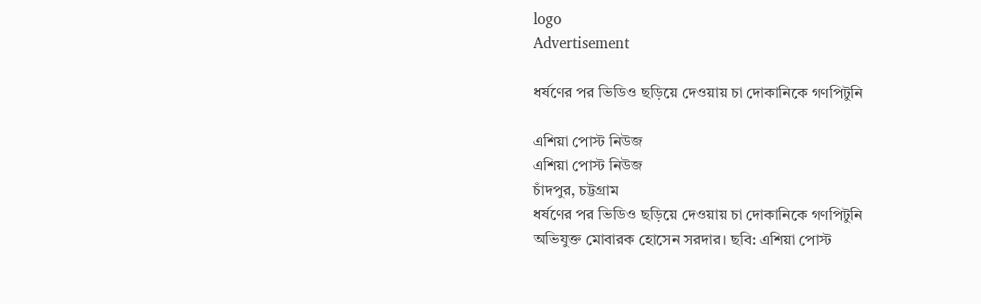logo
Advertisement

ধর্ষণের পর ভিডিও ছড়িয়ে দেওয়ায় চা দোকানিকে গণপিটুনি

এশিয়া পোস্ট নিউজ
এশিয়া পোস্ট নিউজ
চাঁদপুর, চট্টগ্রাম
ধর্ষণের পর ভিডিও ছড়িয়ে দেওয়ায় চা দোকানিকে গণপিটুনি
অভিযুক্ত মোবারক হোসেন সরদার। ছবি: এশিয়া পোস্ট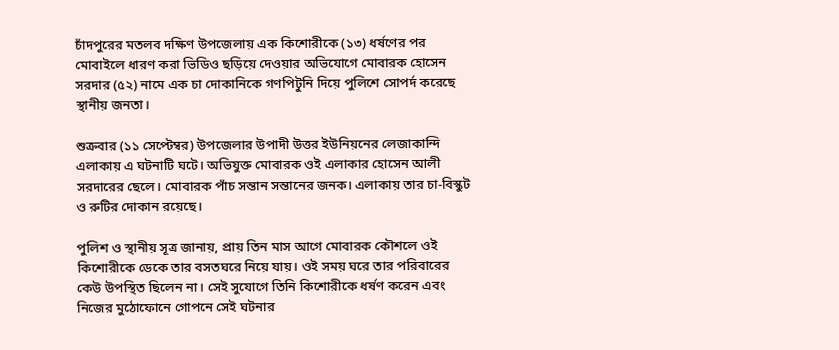চাঁদপুরের মতলব দক্ষিণ উপজেলায় এক কিশোরীকে (১৩) ধর্ষণের পর মোবাইলে ধারণ করা ভিডিও ছড়িয়ে দেওয়ার অভিযোগে মোবারক হোসেন সরদার (৫২) নামে এক চা দোকানিকে গণপিটুনি দিয়ে পুলিশে সোপর্দ করেছে স্থানীয় জনতা।

শুক্রবার (১১ সেপ্টেম্বর) উপজেলার উপাদী উত্তর ইউনিয়নের লেজাকান্দি এলাকায় এ ঘটনাটি ঘটে। অভিযুক্ত মোবারক ওই এলাকার হোসেন আলী সরদারের ছেলে। মোবারক পাঁচ সন্তান সন্তানের জনক। এলাকায় তার চা-বিস্কুট ও রুটির দোকান রয়েছে।

পুলিশ ও স্থানীয় সূত্র জানায়, প্রায় তিন মাস আগে মোবারক কৌশলে ওই কিশোরীকে ডেকে তার বসতঘরে নিয়ে যায়। ওই সময় ঘরে তার পরিবারের কেউ উপস্থিত ছিলেন না। সেই সুযোগে তিনি কিশোরীকে ধর্ষণ করেন এবং নিজের মুঠোফোনে গোপনে সেই ঘটনার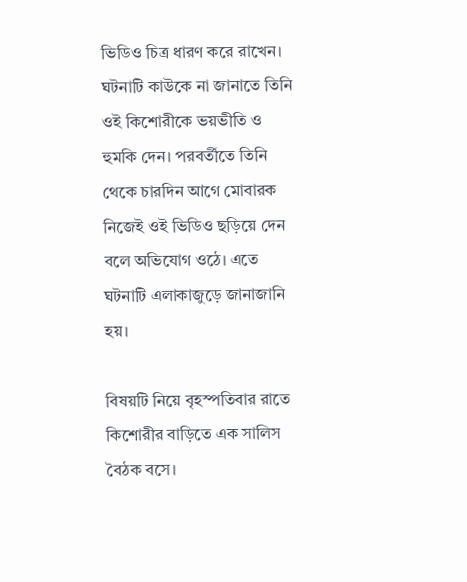ভিডিও চিত্র ধারণ করে রাখেন। ঘটনাটি কাউকে না জানাতে তিনি ওই কিশোরীকে ভয়ভীতি ও হুমকি দেন। পরবর্তীতে তিনি থেকে চারদিন আগে মোবারক নিজেই ওই ভিডিও ছড়িয়ে দেন বলে অভিযোগ ওঠে। এতে ঘটনাটি এলাকাজুড়ে জানাজানি হয়।

বিষয়টি নিয়ে বৃহস্পতিবার রাতে কিশোরীর বাড়িতে এক সালিস বৈঠক বসে।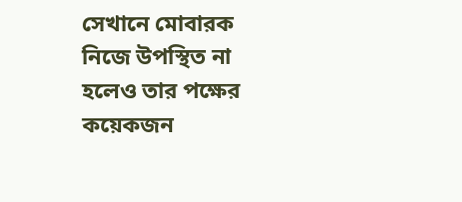সেখানে মোবারক নিজে উপস্থিত না হলেও তার পক্ষের কয়েকজন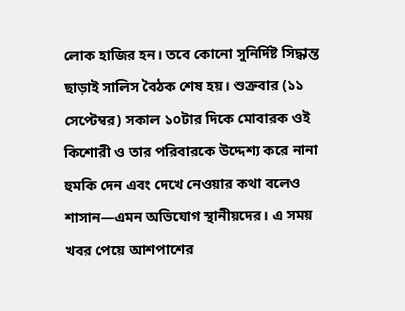লোক হাজির হন। তবে কোনো সুনির্দিষ্ট সিদ্ধান্ত ছাড়াই সালিস বৈঠক শেষ হয়। শুক্রবার (১১ সেপ্টেম্বর) সকাল ১০টার দিকে মোবারক ওই কিশোরী ও তার পরিবারকে উদ্দেশ্য করে নানা হুমকি দেন এবং দেখে নেওয়ার কথা বলেও শাসান—এমন অভিযোগ স্থানীয়দের। এ সময় খবর পেয়ে আশপাশের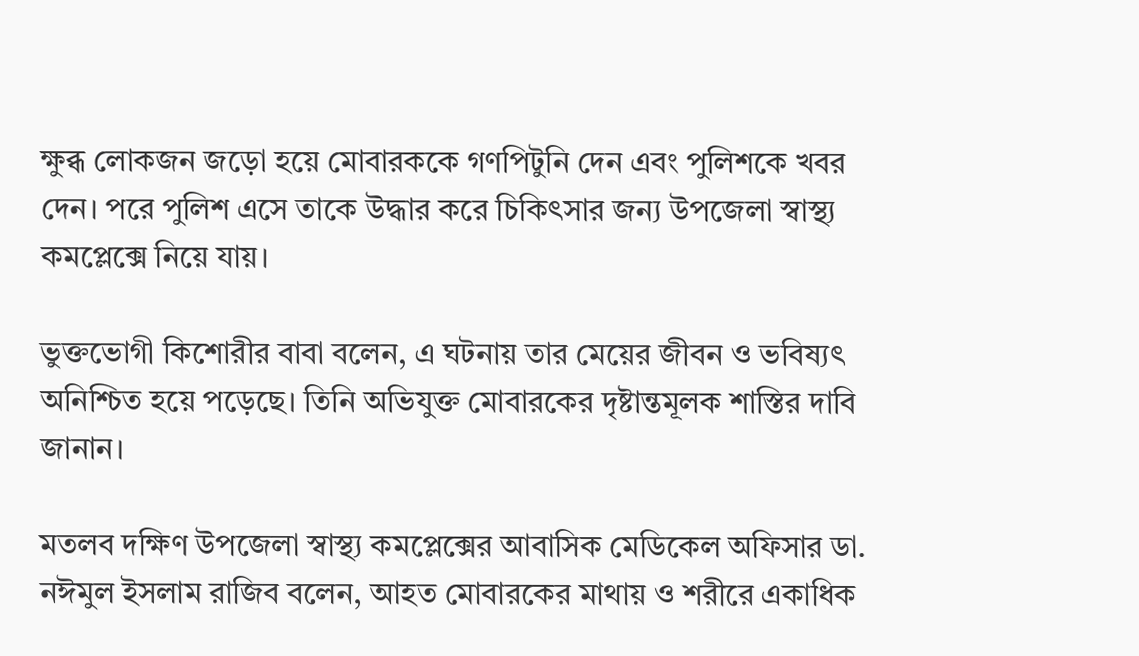ক্ষুব্ধ লোকজন জড়ো হয়ে মোবারককে গণপিটুনি দেন এবং পুলিশকে খবর দেন। পরে পুলিশ এসে তাকে উদ্ধার করে চিকিৎসার জন্য উপজেলা স্বাস্থ্য কমপ্লেক্সে নিয়ে যায়।

ভুক্তভোগী কিশোরীর বাবা বলেন, এ ঘটনায় তার মেয়ের জীবন ও ভবিষ্যৎ অনিশ্চিত হয়ে পড়েছে। তিনি অভিযুক্ত মোবারকের দৃষ্টান্তমূলক শাস্তির দাবি জানান।

মতলব দক্ষিণ উপজেলা স্বাস্থ্য কমপ্লেক্সের আবাসিক মেডিকেল অফিসার ডা. নঈমুল ইসলাম রাজিব বলেন, আহত মোবারকের মাথায় ও শরীরে একাধিক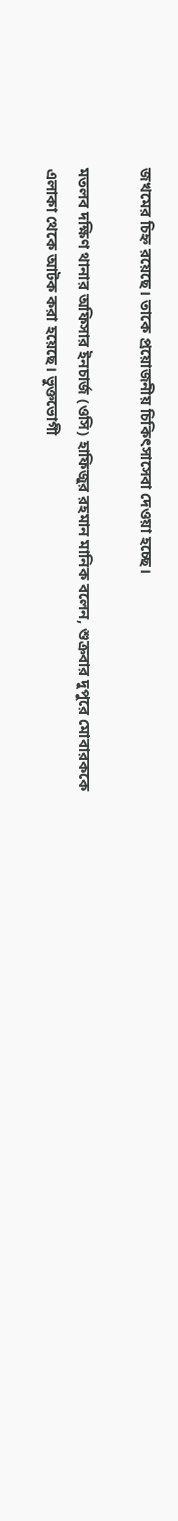জখমের চিহ্ন রয়েছে। তাকে প্রয়োজনীয় চিকিৎসাসেবা দেওয়া হচ্ছে।

মতলব দক্ষিণ থানার অফিসার ইনচার্জ (ওসি) হাফিজুর রহমান মানিক বলেন, শুক্রবার দুপুরে মোবারককে এলাকা থেকে আটক করা হয়েছে। ভুক্তভোগী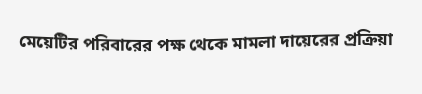মেয়েটির পরিবারের পক্ষ থেকে মামলা দায়েরের প্রক্রিয়া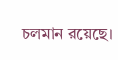চলমান রয়েছে।